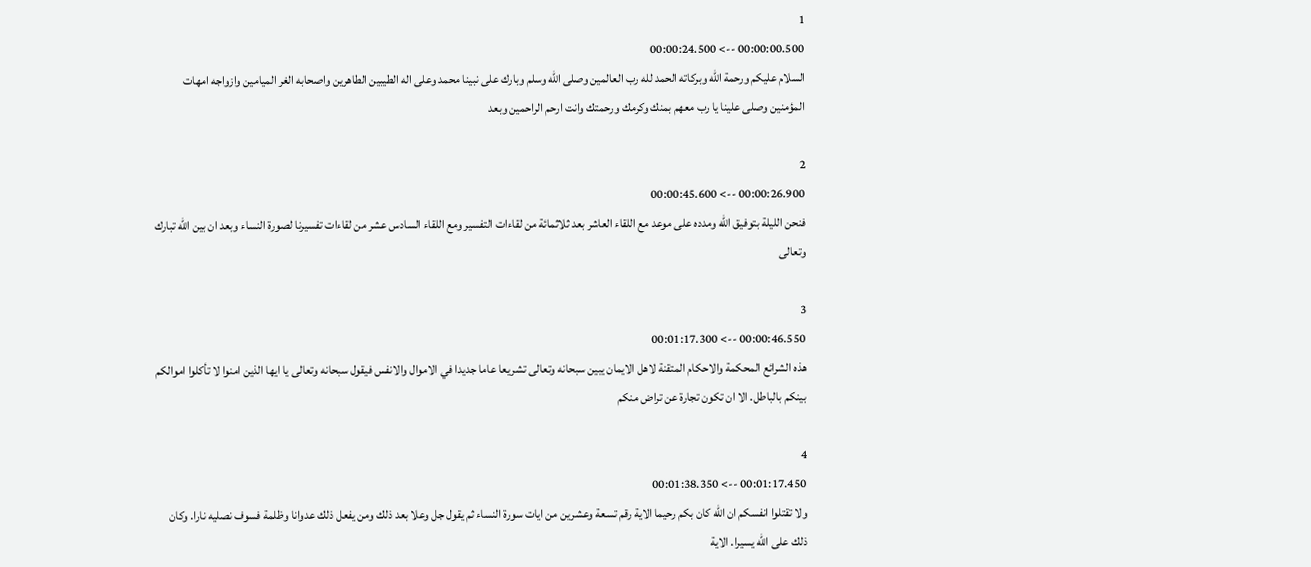1
00:00:00.500 --> 00:00:24.500
السلام عليكم ورحمة الله وبركاته الحمد لله رب العالمين وصلى الله وسلم وبارك على نبينا محمد وعلى اله الطيبين الطاهرين واصحابه الغر الميامين وازواجه امهات المؤمنين وصلى علينا يا رب معهم بمنك وكرمك ورحمتك وانت ارحم الراحمين وبعد

2
00:00:26.900 --> 00:00:45.600
فنحن الليلة بتوفيق الله ومدده على موعد مع اللقاء العاشر بعد ثلاثمائة من لقاءات التفسير ومع اللقاء السادس عشر من لقاءات تفسيرنا لصورة النساء وبعد ان بين الله تبارك وتعالى

3
00:00:46.550 --> 00:01:17.300
هذه الشرائع المحكمة والاحكام المتقنة لاهل الايمان يبين سبحانه وتعالى تشريعا عاما جديدا في الاموال والانفس فيقول سبحانه وتعالى يا ايها الذين امنوا لا تأكلوا اموالكم بينكم بالباطل. الا ان تكون تجارة عن تراض منكم

4
00:01:17.450 --> 00:01:38.350
ولا تقتلوا انفسكم ان الله كان بكم رحيما الاية رقم تسعة وعشرين من ايات سورة النساء ثم يقول جل وعلا بعد ذلك ومن يفعل ذلك عدوانا وظلمة فسوف نصليه نارا. وكان ذلك على الله يسيرا. الاية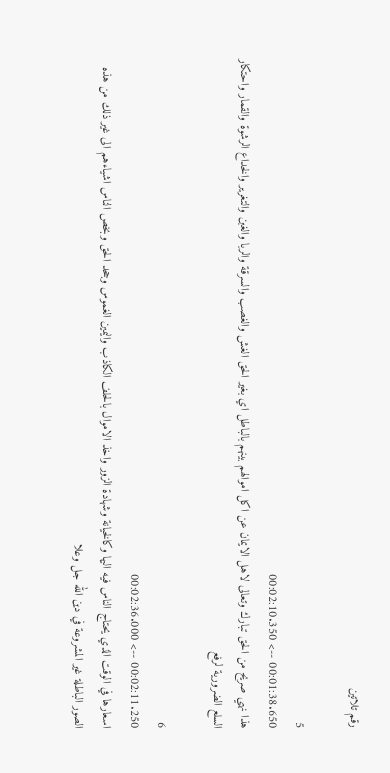رقم تلاتين

5
00:01:38.650 --> 00:02:10.350
هذا نهي صريح من الحق تبارك وتعالى لاهل الايمان عن اكل اموالهم بينهم بالباطل اي بغير الحق الغش والغصب والسرقة والربا والغبن والتغرير والخداع الرشوة والقمار واحتكار السلع الضرورية لرفع

6
00:02:11.250 --> 00:02:36.000
اسعارها في الوقت الذي يحتاج الناس فيه اليها وكالخيانة وشهادة الزور واخذ الاموال بالحلف الكاذب واليمين الغموس وجحد الحق وبخص الناس اشياءهم الى غير ذلك من هذه الصور الباطلة غير المشروعة في دين الله جل وعلا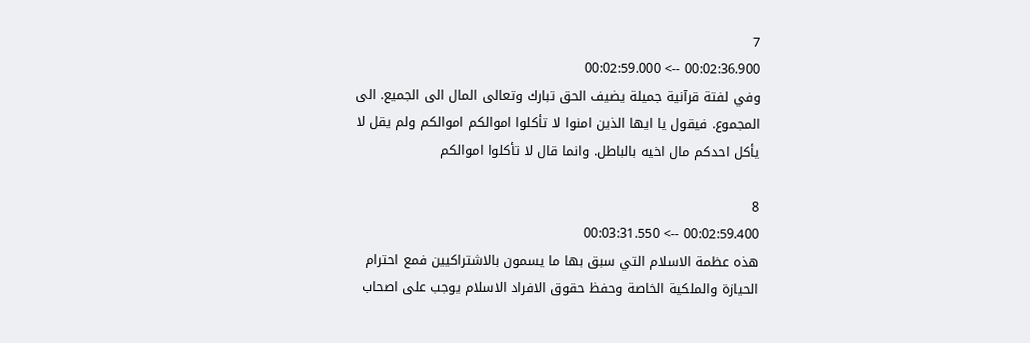7
00:02:36.900 --> 00:02:59.000
وفي لفتة قرآنية جميلة يضيف الحق تبارك وتعالى المال الى الجميع. الى المجموع. فيقول يا ايها الذين امنوا لا تأكلوا اموالكم اموالكم ولم يقل لا يأكل احدكم مال اخيه بالباطل. وانما قال لا تأكلوا اموالكم

8
00:02:59.400 --> 00:03:31.550
هذه عظمة الاسلام التي سبق بها ما يسمون بالاشتراكيين فمع احترام الحيازة والملكية الخاصة وحفظ حقوق الافراد الاسلام يوجب على اصحاب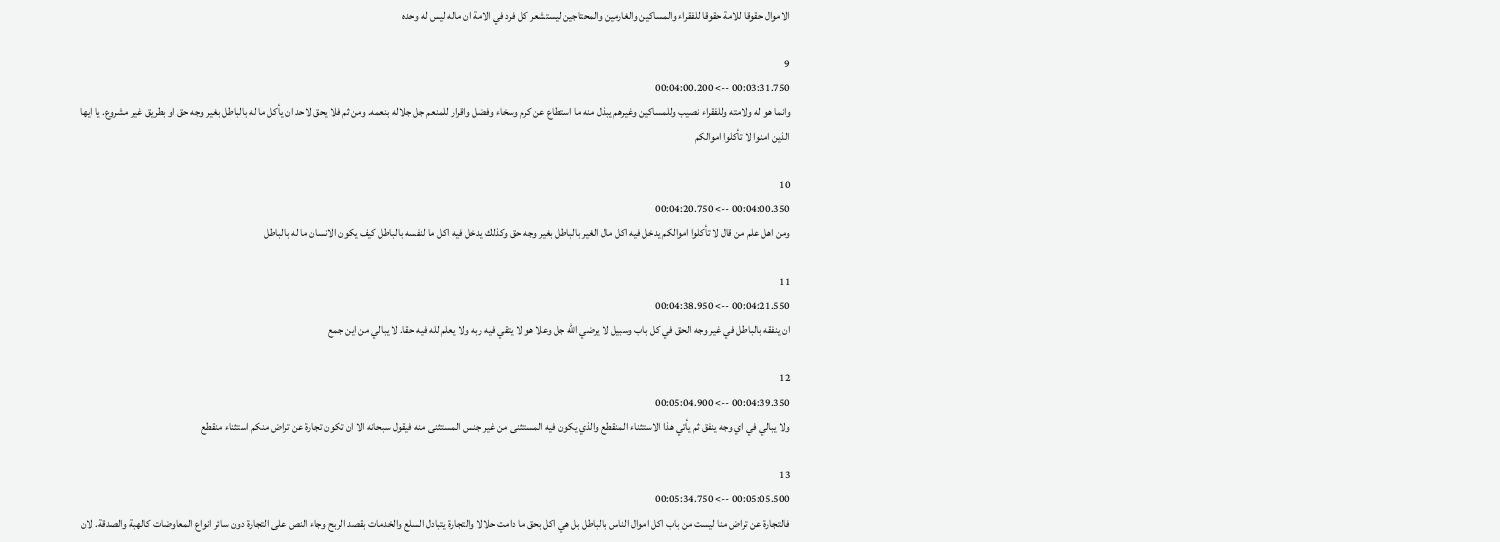الاموال حقوقا للامة حقوقا للفقراء والمساكين والغارمين والمحتاجين ليستشعر كل فرد في الامة ان ماله ليس له وحده

9
00:03:31.750 --> 00:04:00.200
وانما هو له ولامته وللفقراء نصيب وللمساكين وغيرهم يبذل منه ما استطاع عن كرم وسخاء وفضل واقرار للمنعم جل جلاله بنعمه. ومن ثم فلا يحق لاحد ان يأكل ما له بالباطل بغير وجه حق او بطريق غير مشروع. يا ايها الذين امنوا لا تأكلوا اموالكم

10
00:04:00.350 --> 00:04:20.750
ومن اهل علم من قال لا تأكلوا اموالكم يدخل فيه اكل مال الغير بالباطل بغير وجه حق وكذلك يدخل فيه اكل ما لنفسه بالباطل كيف يكون الانسان ما له بالباطل

11
00:04:21.550 --> 00:04:38.950
ان ينفقه بالباطل في غير وجه الحق في كل باب وسبيل لا يرضي الله جل وعلا هو لا يتقي فيه ربه ولا يعلم لله فيه حقا. لا يبالي من اين جمع

12
00:04:39.350 --> 00:05:04.900
ولا يبالي في اي وجه ينفق ثم يأتي هذا الاستثناء المنقطع والذي يكون فيه المستثنى من غير جنس المستثنى منه فيقول سبحانه الا ان تكون تجارة عن تراض منكم استثناء منقطع

13
00:05:05.500 --> 00:05:34.750
فالتجارة عن تراض منا ليست من باب اكل اموال الناس بالباطل بل هي اكل بحق ما دامت حلالا والتجارة يتبادل السلع والخدمات بقصد الربح وجاء النص على التجارة دون سائر انواع المعاوضات كالهبة والصدقة. لان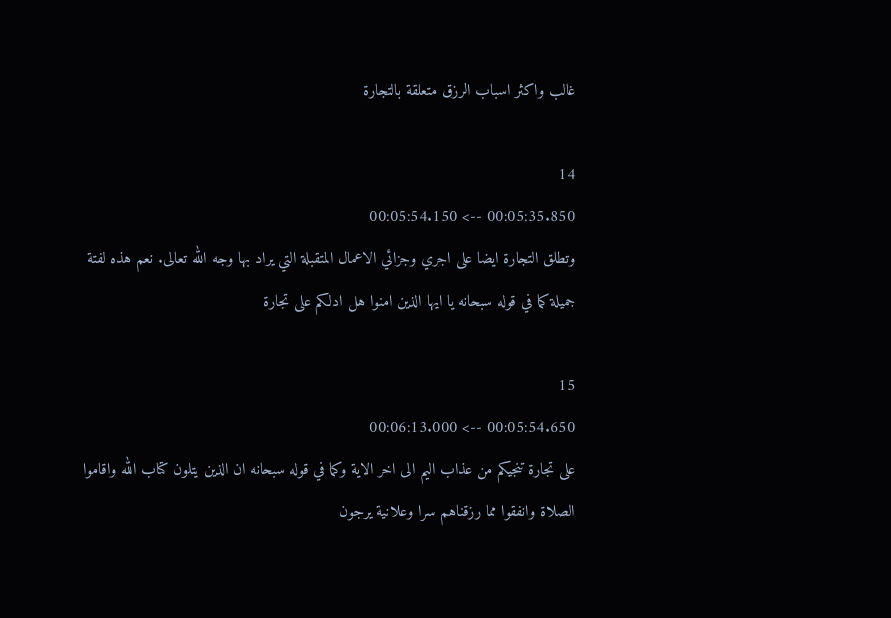غالب واكثر اسباب الرزق متعلقة بالتجارة

14
00:05:35.850 --> 00:05:54.150
وتطلق التجارة ايضا على اجري وجزائي الاعمال المتقبلة التي يراد بها وجه الله تعالى. نعم هذه لفتة جميلة كما في قوله سبحانه يا ايها الذين امنوا هل ادلكم على تجارة

15
00:05:54.650 --> 00:06:13.000
على تجارة تنجيكم من عذاب اليم الى اخر الاية وكما في قوله سبحانه ان الذين يتلون كتاب الله واقاموا الصلاة وانفقوا مما رزقناهم سرا وعلانية يرجون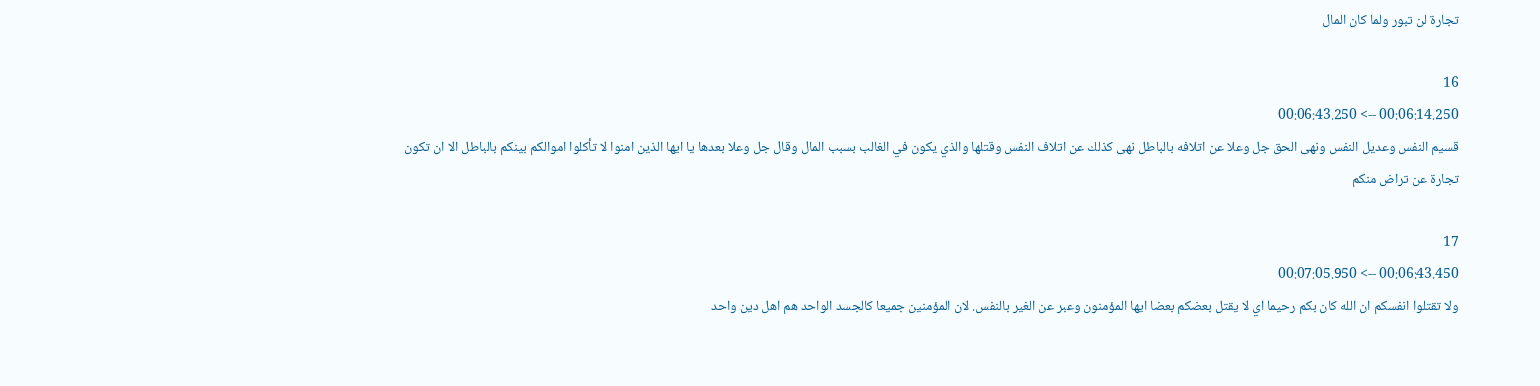تجارة لن تبور ولما كان المال

16
00:06:14.250 --> 00:06:43.250
قسيم النفس وعديل النفس ونهى الحق جل وعلا عن اتلافه بالباطل نهى كذلك عن اتلاف النفس وقتلها والذي يكون في الغالب بسبب المال وقال جل وعلا بعدها يا ايها الذين امنوا لا تأكلوا اموالكم بينكم بالباطل الا ان تكون تجارة عن تراض منكم

17
00:06:43.450 --> 00:07:05.950
ولا تقتلوا انفسكم ان الله كان بكم رحيما اي لا يقتل بعضكم بعضا ايها المؤمنون وعبر عن الغير بالنفس. لان المؤمنين جميعا كالجسد الواحد هم اهل دين واحد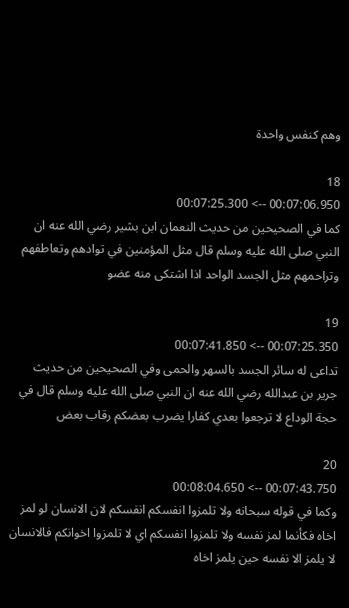وهم كنفس واحدة

18
00:07:06.950 --> 00:07:25.300
كما في الصحيحين من حديث النعمان ابن بشير رضي الله عنه ان النبي صلى الله عليه وسلم قال مثل المؤمنين في توادهم وتعاطفهم وتراحمهم مثل الجسد الواحد اذا اشتكى منه عضو

19
00:07:25.350 --> 00:07:41.850
تداعى له سائر الجسد بالسهر والحمى وفي الصحيحين من حديث جرير بن عبدالله رضي الله عنه ان النبي صلى الله عليه وسلم قال في حجة الوداع لا ترجعوا بعدي كفارا يضرب بعضكم رقاب بعض

20
00:07:43.750 --> 00:08:04.650
وكما في قوله سبحانه ولا تلمزوا انفسكم انفسكم لان الانسان لو لمز اخاه فكأنما لمز نفسه ولا تلمزوا انفسكم اي لا تلمزوا اخوانكم فالانسان لا يلمز الا نفسه حين يلمز اخاه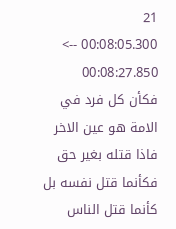21
00:08:05.300 --> 00:08:27.850
فكأن كل فرد في الامة هو عين الاخر فاذا قتله بغير حق فكأنما قتل نفسه بل كأنما قتل الناس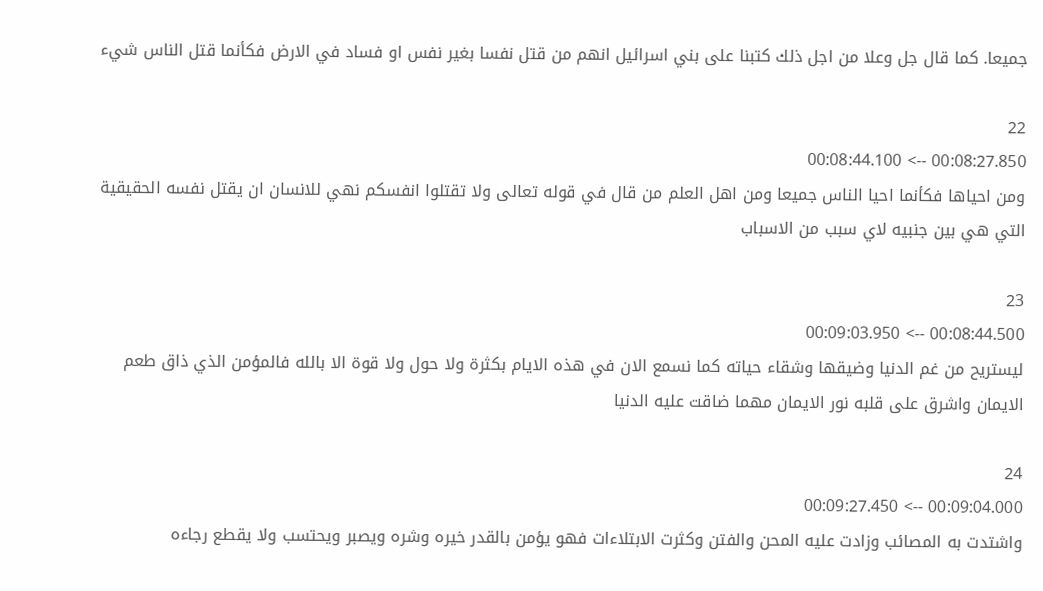جميعا. كما قال جل وعلا من اجل ذلك كتبنا على بني اسرائيل انهم من قتل نفسا بغير نفس او فساد في الارض فكأنما قتل الناس شيء

22
00:08:27.850 --> 00:08:44.100
ومن احياها فكأنما احيا الناس جميعا ومن اهل العلم من قال في قوله تعالى ولا تقتلوا انفسكم نهي للانسان ان يقتل نفسه الحقيقية التي هي بين جنبيه لاي سبب من الاسباب

23
00:08:44.500 --> 00:09:03.950
ليستريح من غم الدنيا وضيقها وشقاء حياته كما نسمع الان في هذه الايام بكثرة ولا حول ولا قوة الا بالله فالمؤمن الذي ذاق طعم الايمان واشرق على قلبه نور الايمان مهما ضاقت عليه الدنيا

24
00:09:04.000 --> 00:09:27.450
واشتدت به المصائب وزادت عليه المحن والفتن وكثرت الابتلاءات فهو يؤمن بالقدر خيره وشره ويصبر ويحتسب ولا يقطع رجاءه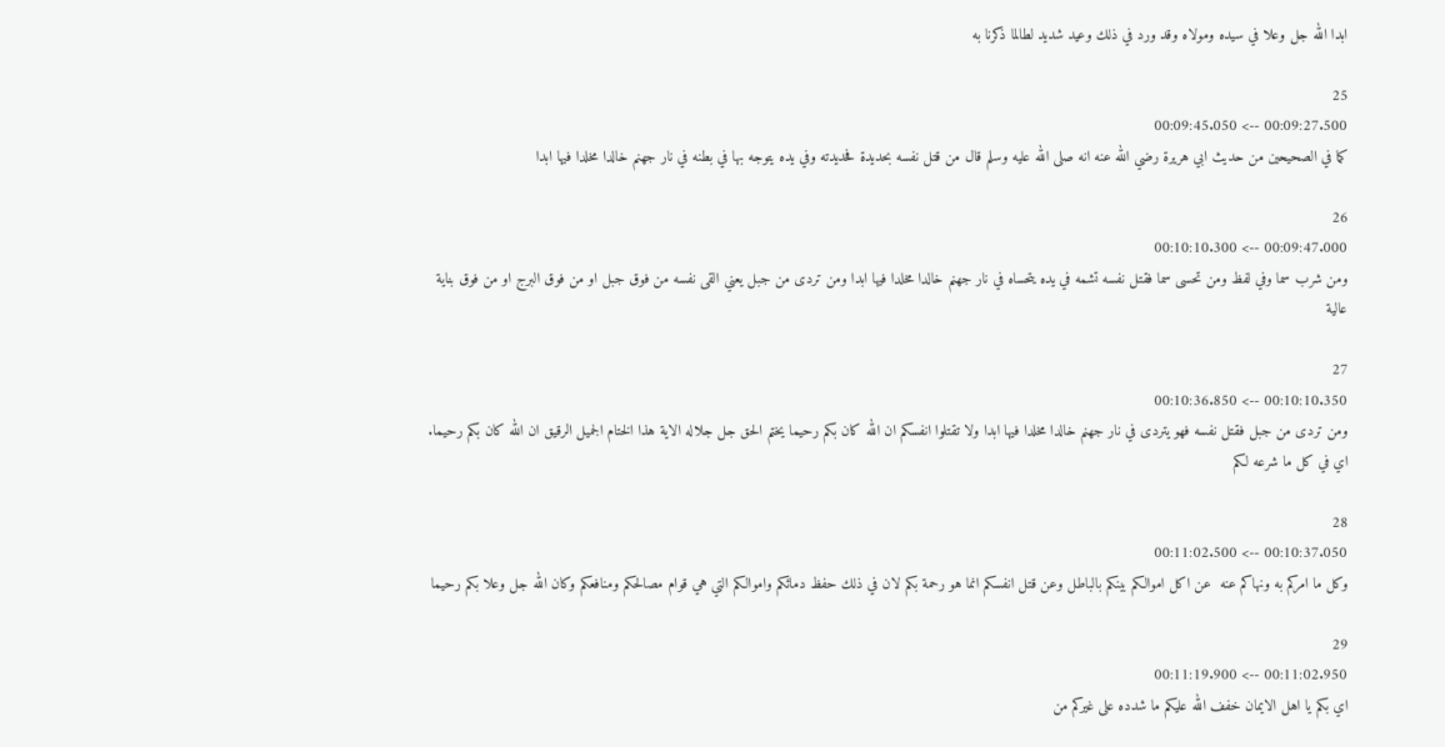ابدا الله جل وعلا في سيده ومولاه وقد ورد في ذلك وعيد شديد لطالما ذكرنا به

25
00:09:27.500 --> 00:09:45.050
كما في الصحيحين من حديث ابي هريرة رضي الله عنه انه صلى الله عليه وسلم قال من قتل نفسه بحديدة فحديدته وفي يده يتوجه بها في بطنه في نار جهنم خالدا مخلدا فيها ابدا

26
00:09:47.000 --> 00:10:10.300
ومن شرب سما وفي لفظ ومن تحسى سما فقتل نفسه تشمه في يده يتحساه في نار جهنم خالدا مخلدا فيها ابدا ومن تردى من جبل يعني القى نفسه من فوق جبل او من فوق البرج او من فوق بناية عالية

27
00:10:10.350 --> 00:10:36.850
ومن تردى من جبل فقتل نفسه فهو يتردى في نار جهنم خالدا مخلدا فيها ابدا ولا تقتلوا انفسكم ان الله كان بكم رحيما يختم الحق جل جلاله الاية هذا الختام الجميل الرقيق ان الله كان بكم رحيما. اي في كل ما شرعه لكم

28
00:10:37.050 --> 00:11:02.500
وكل ما امركم به ونهاكم عنه  عن اكل اموالكم بينكم بالباطل وعن قتل انفسكم انما هو رحمة بكم لان في ذلك حفظ دمائكم واموالكم التي هي قوام مصالحكم ومنافعكم وكان الله جل وعلا بكم رحيما

29
00:11:02.950 --> 00:11:19.900
اي بكم يا اهل الايمان خفف الله عليكم ما شدده على غيركم من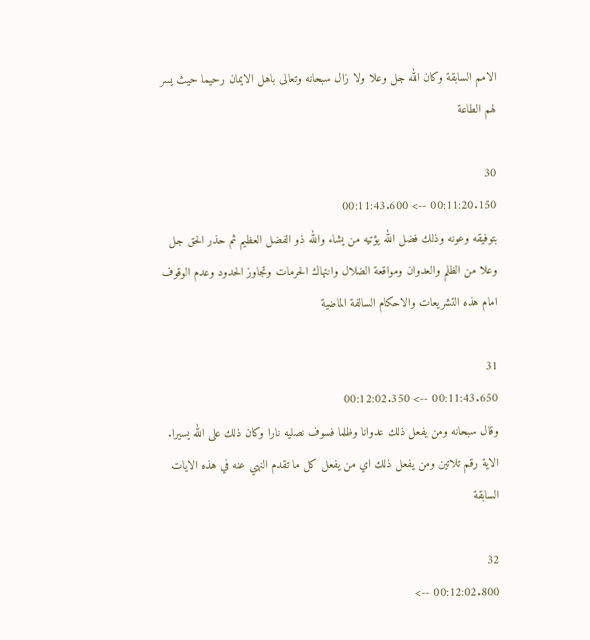الامم السابقة وكان الله جل وعلا ولا زال سبحانه وتعالى باهل الايمان رحيما حيث يسر لهم الطاعة

30
00:11:20.150 --> 00:11:43.600
بتوفيقه وعونه وذلك فضل الله يؤتيه من يشاء والله ذو الفضل العظيم ثم حذر الحق جل وعلا من الظلم والعدوان ومواقعة الضلال وانتهاك الحرمات وتجاوز الحدود وعدم الوقوف امام هذه التشريعات والاحكام السالفة الماضية

31
00:11:43.650 --> 00:12:02.350
وقال سبحانه ومن يفعل ذلك عدوانا وظلما فسوف نصليه نارا وكان ذلك على الله يسيرا. الاية رقم تلاتين ومن يفعل ذلك اي من يفعل كل ما تقدم النهي عنه في هذه الايات السابقة

32
00:12:02.800 -->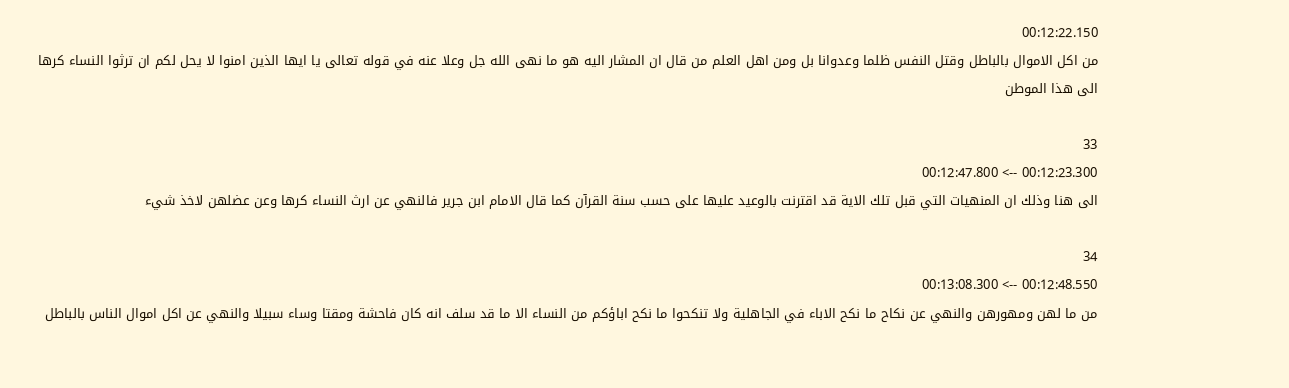00:12:22.150
من اكل الاموال بالباطل وقتل النفس ظلما وعدوانا بل ومن اهل العلم من قال ان المشار اليه هو ما نهى الله جل وعلا عنه في قوله تعالى يا ايها الذين امنوا لا يحل لكم ان ترثوا النساء كرها الى هذا الموطن

33
00:12:23.300 --> 00:12:47.800
الى هنا وذلك ان المنهيات التي قبل تلك الاية قد اقترنت بالوعيد عليها على حسب سنة القرآن كما قال الامام ابن جرير فالنهي عن ارث النساء كرها وعن عضلهن لاخذ شيء

34
00:12:48.550 --> 00:13:08.300
من ما لهن ومهورهن والنهي عن نكاح ما نكح الاباء في الجاهلية ولا تنكحوا ما نكح اباؤكم من النساء الا ما قد سلف انه كان فاحشة ومقتا وساء سبيلا والنهي عن اكل اموال الناس بالباطل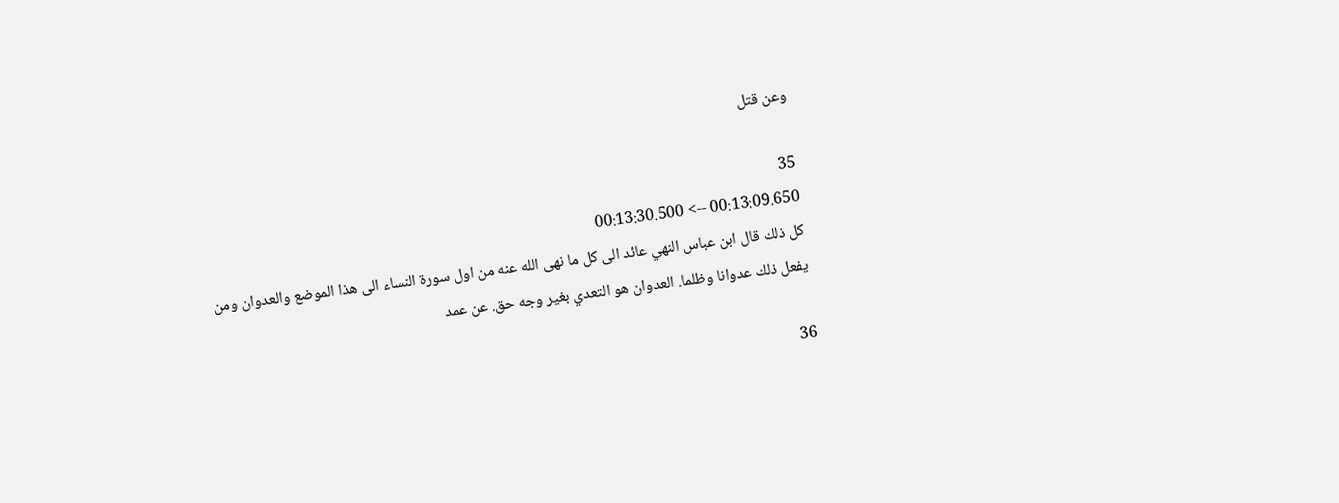وعن قتل

35
00:13:09.650 --> 00:13:30.500
كل ذلك قال ابن عباس النهي عائد الى كل ما نهى الله عنه من اول سورة النساء الى هذا الموضع والعدوان ومن يفعل ذلك عدوانا وظلما. العدوان هو التعدي بغير وجه حق. عن عمد

36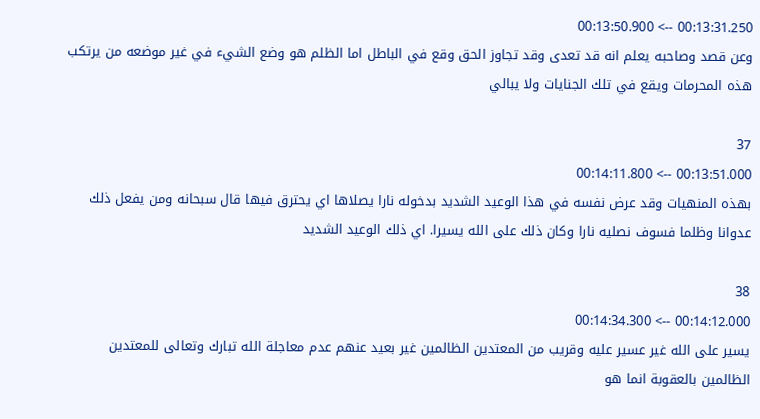00:13:31.250 --> 00:13:50.900
وعن قصد وصاحبه يعلم انه قد تعدى وقد تجاوز الحق وقع في الباطل اما الظلم هو وضع الشيء في غير موضعه من يرتكب هذه المحرمات ويقع في تلك الجنايات ولا يبالي

37
00:13:51.000 --> 00:14:11.800
بهذه المنهيات وقد عرض نفسه في هذا الوعيد الشديد بدخوله نارا يصلاها اي يحترق فيها قال سبحانه ومن يفعل ذلك عدوانا وظلما فسوف نصليه نارا وكان ذلك على الله يسيرا. اي ذلك الوعيد الشديد

38
00:14:12.000 --> 00:14:34.300
يسير على الله غير عسير عليه وقريب من المعتدين الظالمين غير بعيد عنهم عدم معاجلة الله تبارك وتعالى للمعتدين الظالمين بالعقوبة انما هو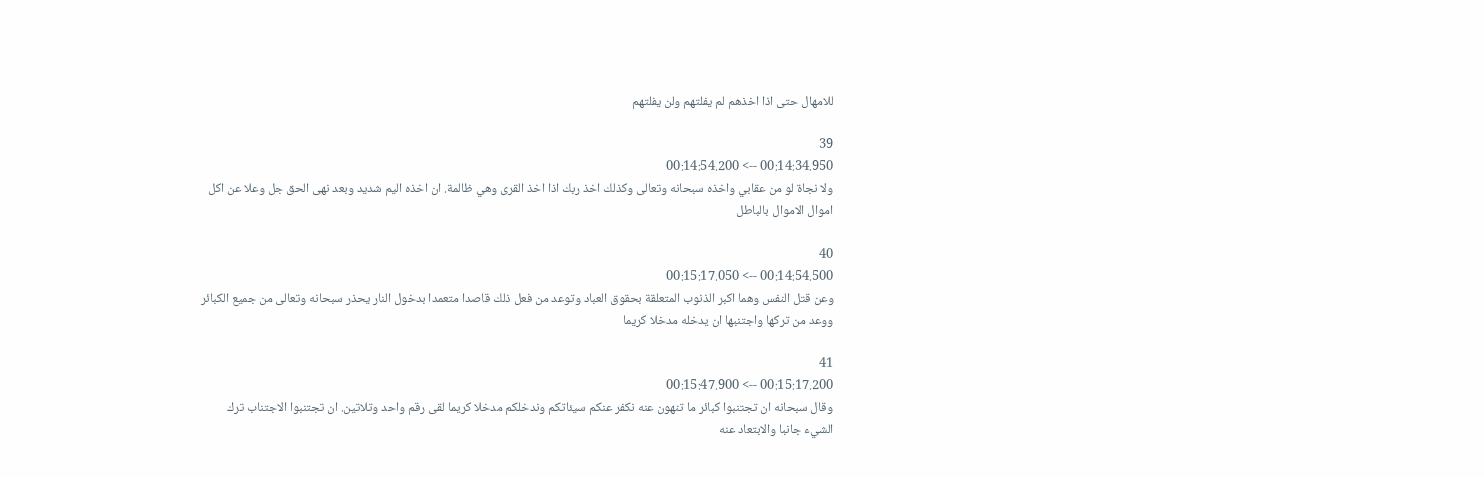للامهال حتى اذا اخذهم لم يفلتهم ولن يفلتهم

39
00:14:34.950 --> 00:14:54.200
ولا نجاة لو من عقابي واخذه سبحانه وتعالى وكذلك اخذ ربك اذا اخذ القرى وهي ظالمة. ان اخذه اليم شديد وبعد نهى الحق جل وعلا عن اكل اموال الاموال بالباطل

40
00:14:54.500 --> 00:15:17.050
وعن قتل النفس وهما اكبر الذنوب المتعلقة بحقوق العباد وتوعد من فعل ذلك قاصدا متعمدا بدخول النار يحذر سبحانه وتعالى من جميع الكبائر ووعد من تركها واجتنبها ان يدخله مدخلا كريما

41
00:15:17.200 --> 00:15:47.900
وقال سبحانه ان تجتنبوا كبائر ما تنهون عنه نكفر عنكم سيئاتكم وندخلكم مدخلا كريما لقى رقم واحد وتلاتين. ان تجتنبوا الاجتناب ترك الشيء جانبا والابتعاد عنه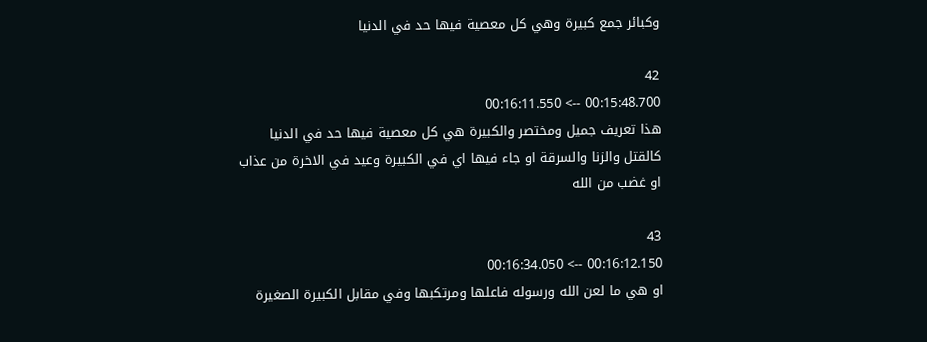وكبائر جمع كبيرة وهي كل معصية فيها حد في الدنيا

42
00:15:48.700 --> 00:16:11.550
هذا تعريف جميل ومختصر والكبيرة هي كل معصية فيها حد في الدنيا كالقتل والزنا والسرقة او جاء فيها اي في الكبيرة وعيد في الاخرة من عذاب او غضب من الله

43
00:16:12.150 --> 00:16:34.050
او هي ما لعن الله ورسوله فاعلها ومرتكبها وفي مقابل الكبيرة الصغيرة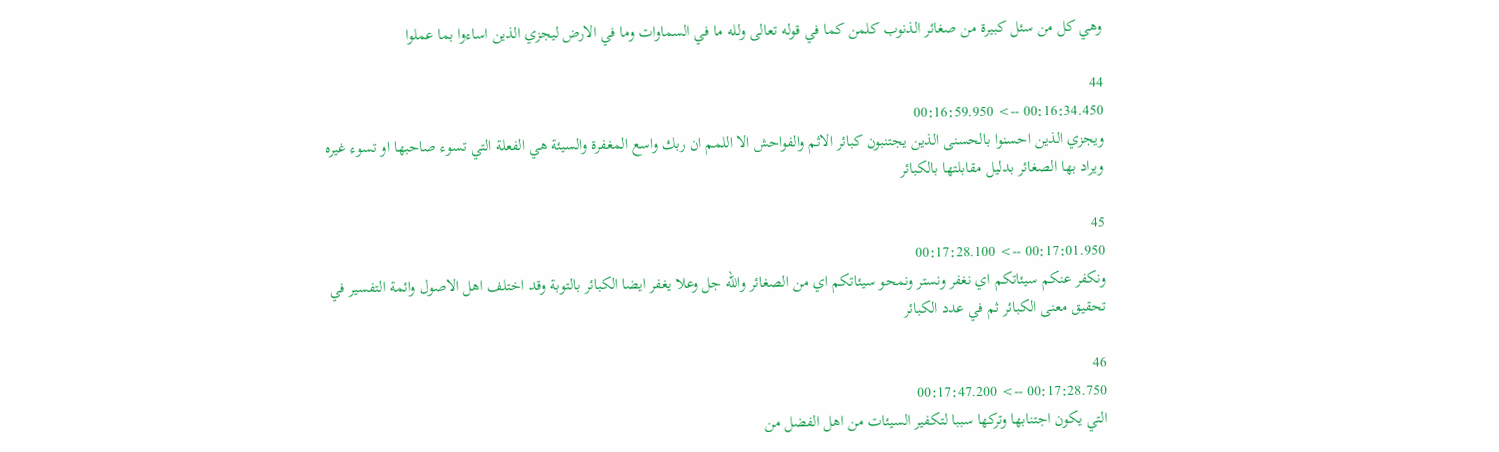وهي كل من سئل كبيرة من صغائر الذنوب كلمن كما في قوله تعالى ولله ما في السماوات وما في الارض ليجزي الذين اساءوا بما عملوا

44
00:16:34.450 --> 00:16:59.950
ويجزي الذين احسنوا بالحسنى الذين يجتنبون كبائر الاثم والفواحش الا اللمم ان ربك واسع المغفرة والسيئة هي الفعلة التي تسوء صاحبها او تسوء غيره ويراد بها الصغائر بدليل مقابلتها بالكبائر

45
00:17:01.950 --> 00:17:28.100
ونكفر عنكم سيئاتكم اي نغفر ونستر ونمحو سيئاتكم اي من الصغائر والله جل وعلا يغفر ايضا الكبائر بالتوبة وقد اختلف اهل الاصول وائمة التفسير في تحقيق معنى الكبائر ثم في عدد الكبائر

46
00:17:28.750 --> 00:17:47.200
التي يكون اجتنابها وتركها سببا لتكفير السيئات من اهل الفضل من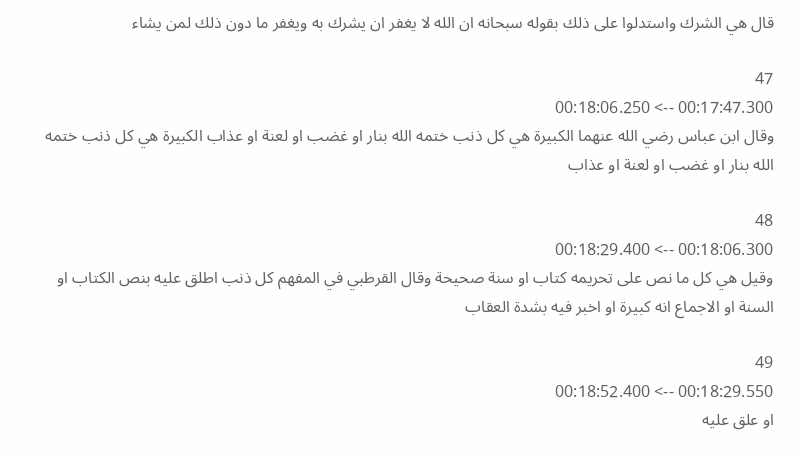قال هي الشرك واستدلوا على ذلك بقوله سبحانه ان الله لا يغفر ان يشرك به ويغفر ما دون ذلك لمن يشاء

47
00:17:47.300 --> 00:18:06.250
وقال ابن عباس رضي الله عنهما الكبيرة هي كل ذنب ختمه الله بنار او غضب او لعنة او عذاب الكبيرة هي كل ذنب ختمه الله بنار او غضب او لعنة او عذاب

48
00:18:06.300 --> 00:18:29.400
وقيل هي كل ما نص على تحريمه كتاب او سنة صحيحة وقال القرطبي في المفهم كل ذنب اطلق عليه بنص الكتاب او السنة او الاجماع انه كبيرة او اخبر فيه بشدة العقاب

49
00:18:29.550 --> 00:18:52.400
او علق عليه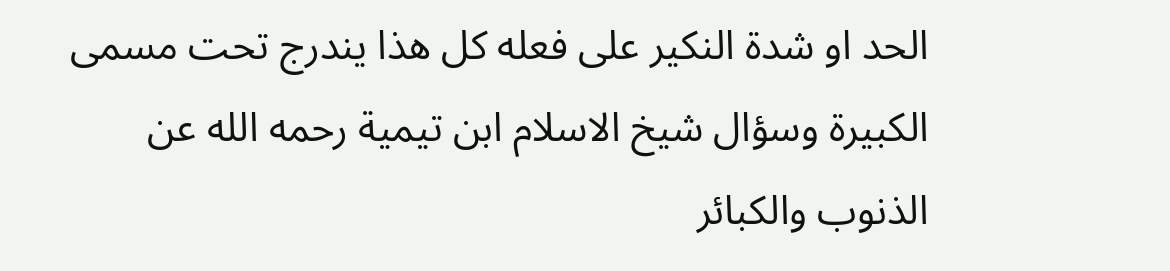الحد او شدة النكير على فعله كل هذا يندرج تحت مسمى الكبيرة وسؤال شيخ الاسلام ابن تيمية رحمه الله عن الذنوب والكبائر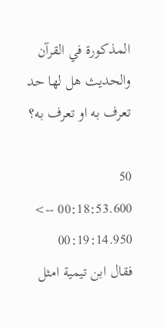المذكورة في القرآن والحديث هل لها حد تعرف به او تعرف به؟

50
00:18:53.600 --> 00:19:14.950
فقال ابن تيمية امثل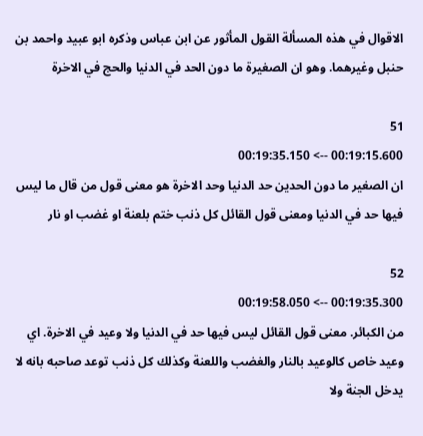الاقوال في هذه المسألة القول المأثور عن ابن عباس وذكره ابو عبيد واحمد بن حنبل وغيرهما. وهو ان الصغيرة ما دون الحد في الدنيا والحج في الاخرة

51
00:19:15.600 --> 00:19:35.150
ان الصغير ما دون الحدين حد الدنيا وحد الاخرة هو معنى قول من قال ما ليس فيها حد في الدنيا ومعنى قول القائل كل ذنب ختم بلعنة او غضب او نار

52
00:19:35.300 --> 00:19:58.050
من الكبائر. معنى قول القائل ليس فيها حد في الدنيا ولا وعيد في الاخرة. اي وعيد خاص كالوعيد بالنار والغضب واللعنة وكذلك كل ذنب توعد صاحبه بانه لا يدخل الجنة ولا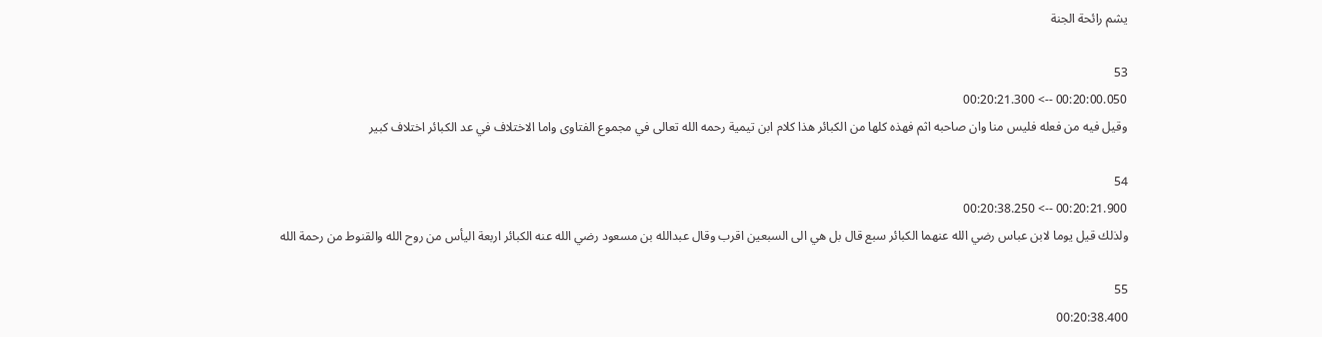يشم رائحة الجنة

53
00:20:00.050 --> 00:20:21.300
وقيل فيه من فعله فليس منا وان صاحبه اثم فهذه كلها من الكبائر هذا كلام ابن تيمية رحمه الله تعالى في مجموع الفتاوى واما الاختلاف في عد الكبائر اختلاف كبير

54
00:20:21.900 --> 00:20:38.250
ولذلك قيل يوما لابن عباس رضي الله عنهما الكبائر سبع قال بل هي الى السبعين اقرب وقال عبدالله بن مسعود رضي الله عنه الكبائر اربعة اليأس من روح الله والقنوط من رحمة الله

55
00:20:38.400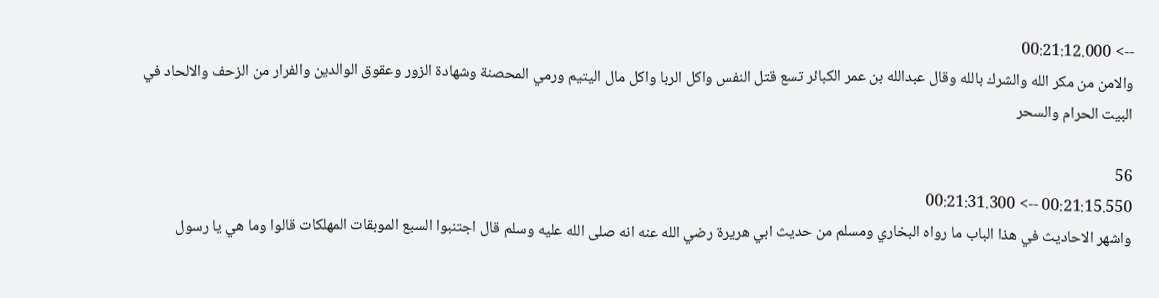--> 00:21:12.000
والامن من مكر الله والشرك بالله وقال عبدالله بن عمر الكبائر تسع قتل النفس واكل الربا واكل مال اليتيم ورمي المحصنة وشهادة الزور وعقوق الوالدين والفرار من الزحف والالحاد في البيت الحرام والسحر

56
00:21:15.550 --> 00:21:31.300
واشهر الاحاديث في هذا الباب ما رواه البخاري ومسلم من حديث ابي هريرة رضي الله عنه انه صلى الله عليه وسلم قال اجتنبوا السبع الموبقات المهلكات قالوا وما هي يا رسول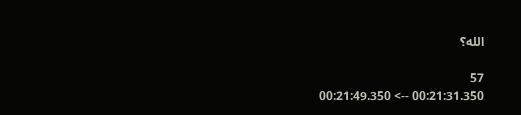الله؟

57
00:21:31.350 --> 00:21:49.350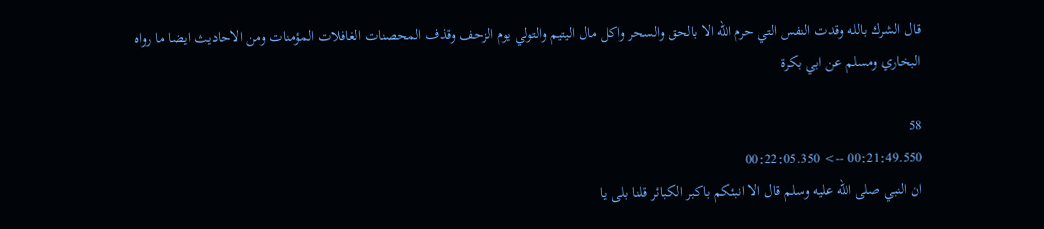قال الشرك بالله وقدت النفس التي حرم الله الا بالحق والسحر واكل مال اليتيم والتولي يوم الزحف وقذف المحصنات الغافلات المؤمنات ومن الاحاديث ايضا ما رواه البخاري ومسلم عن ابي بكرة

58
00:21:49.550 --> 00:22:05.350
ان النبي صلى الله عليه وسلم قال الا انبئكم باكبر الكبائر قلنا بلى يا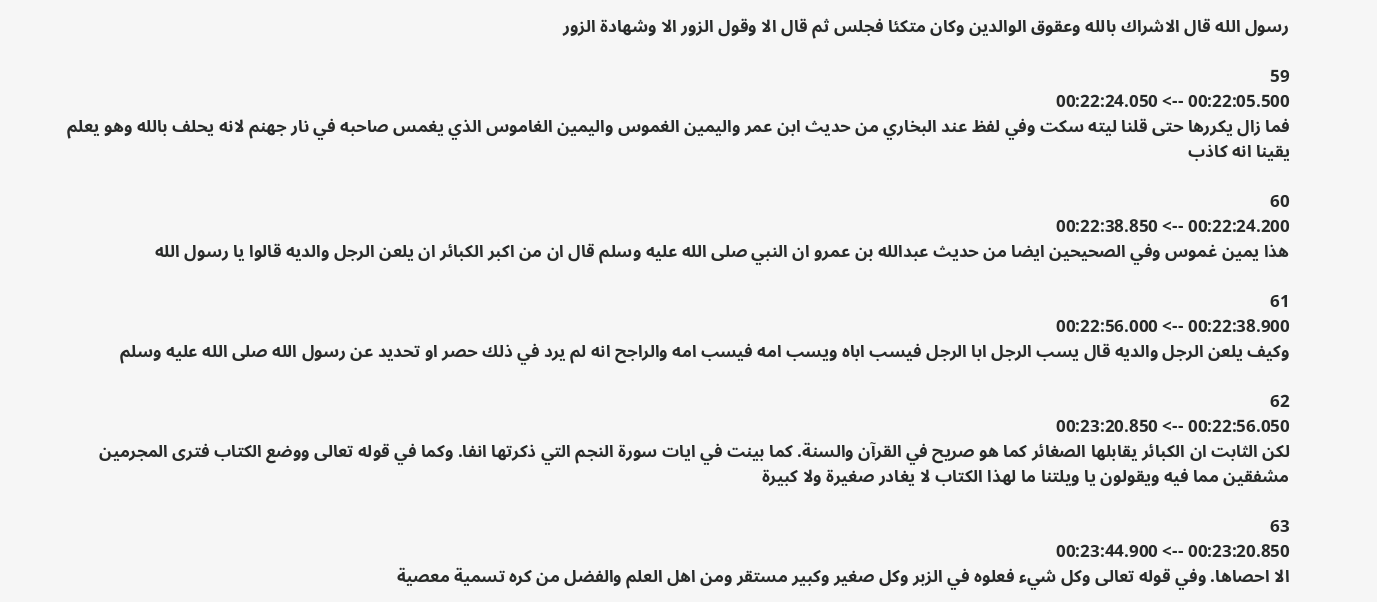رسول الله قال الاشراك بالله وعقوق الوالدين وكان متكئا فجلس ثم قال الا وقول الزور الا وشهادة الزور

59
00:22:05.500 --> 00:22:24.050
فما زال يكررها حتى قلنا ليته سكت وفي لفظ عند البخاري من حديث ابن عمر واليمين الغموس واليمين الغاموس الذي يغمس صاحبه في نار جهنم لانه يحلف بالله وهو يعلم يقينا انه كاذب

60
00:22:24.200 --> 00:22:38.850
هذا يمين غموس وفي الصحيحين ايضا من حديث عبدالله بن عمرو ان النبي صلى الله عليه وسلم قال ان من اكبر الكبائر ان يلعن الرجل والديه قالوا يا رسول الله

61
00:22:38.900 --> 00:22:56.000
وكيف يلعن الرجل والديه قال يسب الرجل ابا الرجل فيسب اباه ويسب امه فيسب امه والراجح انه لم يرد في ذلك حصر او تحديد عن رسول الله صلى الله عليه وسلم

62
00:22:56.050 --> 00:23:20.850
لكن الثابت ان الكبائر يقابلها الصغائر كما هو صريح في القرآن والسنة. كما بينت في ايات سورة النجم التي ذكرتها انفا. وكما في قوله تعالى ووضع الكتاب فترى المجرمين مشفقين مما فيه ويقولون يا ويلتنا ما لهذا الكتاب لا يغادر صغيرة ولا كبيرة

63
00:23:20.850 --> 00:23:44.900
الا احصاها. وفي قوله تعالى وكل شيء فعلوه في الزبر وكل صغير وكبير مستقر ومن اهل العلم والفضل من كره تسمية معصية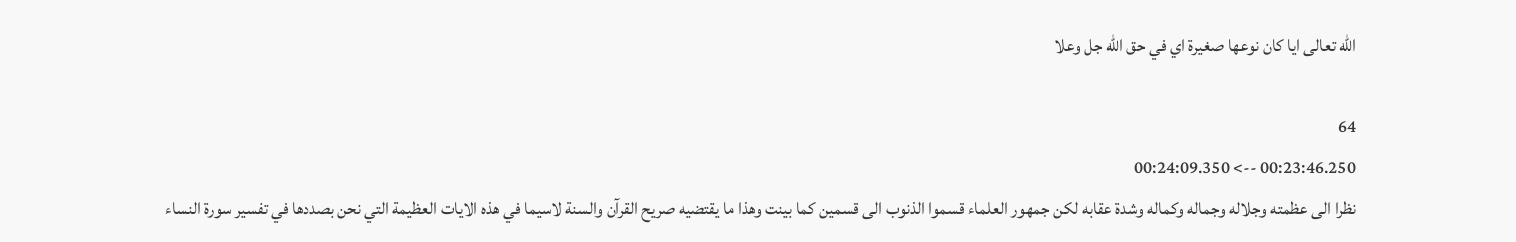الله تعالى ايا كان نوعها صغيرة اي في حق الله جل وعلا

64
00:23:46.250 --> 00:24:09.350
نظرا الى عظمته وجلاله وجماله وكماله وشدة عقابه لكن جمهور العلماء قسموا الذنوب الى قسمين كما بينت وهذا ما يقتضيه صريح القرآن والسنة لاسيما في هذه الايات العظيمة التي نحن بصددها في تفسير سورة النساء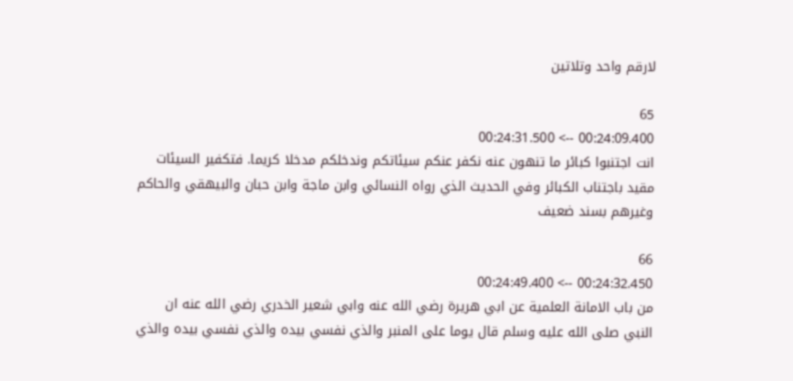لارقم واحد وتلاتين

65
00:24:09.400 --> 00:24:31.500
انت اجتنبوا كبائر ما تنهون عنه نكفر عنكم سيئاتكم وندخلكم مدخلا كريما. فتكفير السيئات مقيد باجتناب الكبائر وفي الحديث الذي رواه النسائي وابن ماجة وابن حبان والبيهقي والحاكم وغيرهم بسند ضعيف

66
00:24:32.450 --> 00:24:49.400
من باب الامانة العلمية عن ابي هريرة رضي الله عنه وابي شعير الخدري رضي الله عنه ان النبي صلى الله عليه وسلم قال يوما على المنبر والذي نفسي بيده والذي نفسي بيده والذي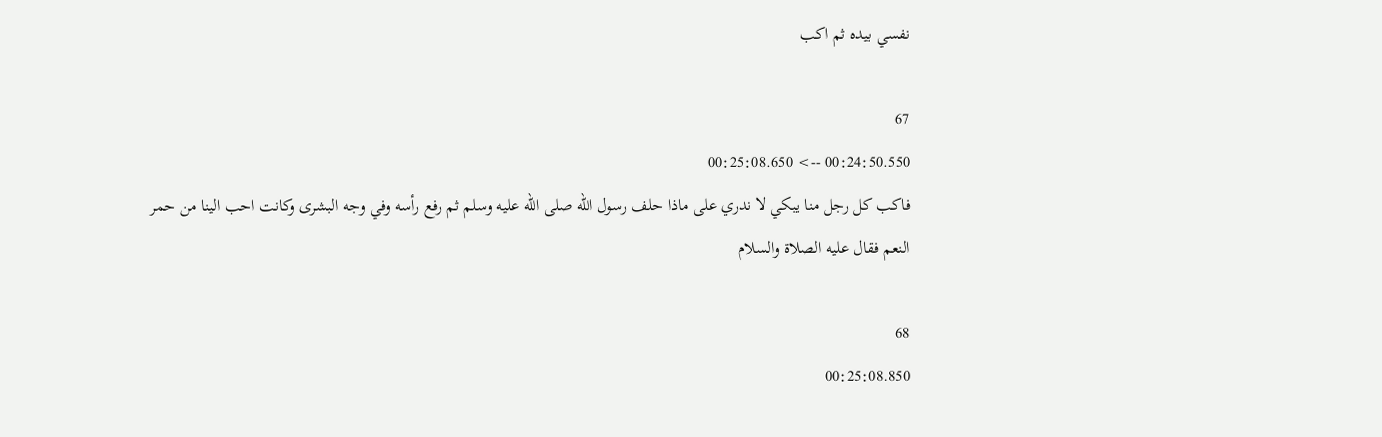نفسي بيده ثم اكب

67
00:24:50.550 --> 00:25:08.650
فاكب كل رجل منا يبكي لا ندري على ماذا حلف رسول الله صلى الله عليه وسلم ثم رفع رأسه وفي وجه البشرى وكانت احب الينا من حمر النعم فقال عليه الصلاة والسلام

68
00:25:08.850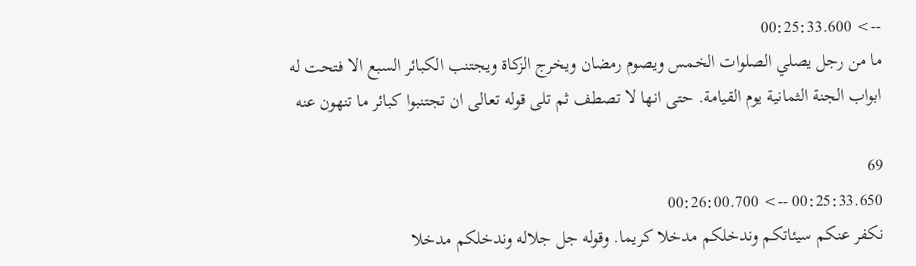--> 00:25:33.600
ما من رجل يصلي الصلوات الخمس ويصوم رمضان ويخرج الزكاة ويجتنب الكبائر السبع الا فتحت له ابواب الجنة الثمانية يوم القيامة. حتى انها لا تصطف ثم تلى قوله تعالى ان تجتنبوا كبائر ما تنهون عنه

69
00:25:33.650 --> 00:26:00.700
نكفر عنكم سيئاتكم وندخلكم مدخلا كريما. وقوله جل جلاله وندخلكم مدخلا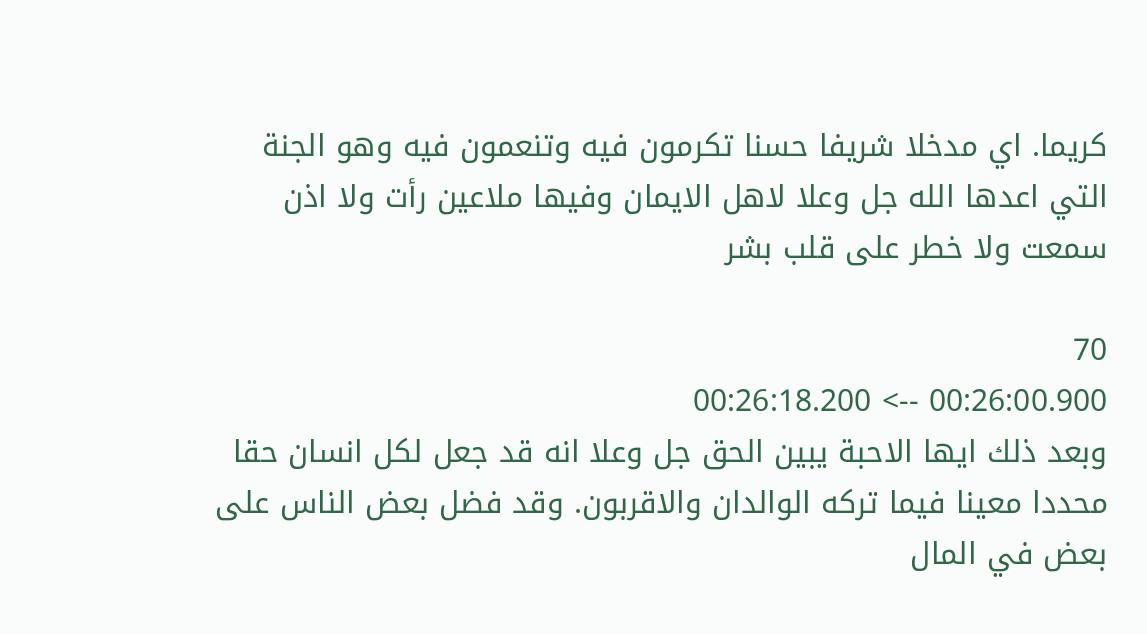كريما. اي مدخلا شريفا حسنا تكرمون فيه وتنعمون فيه وهو الجنة التي اعدها الله جل وعلا لاهل الايمان وفيها ملاعين رأت ولا اذن سمعت ولا خطر على قلب بشر

70
00:26:00.900 --> 00:26:18.200
وبعد ذلك ايها الاحبة يبين الحق جل وعلا انه قد جعل لكل انسان حقا محددا معينا فيما تركه الوالدان والاقربون. وقد فضل بعض الناس على بعض في المال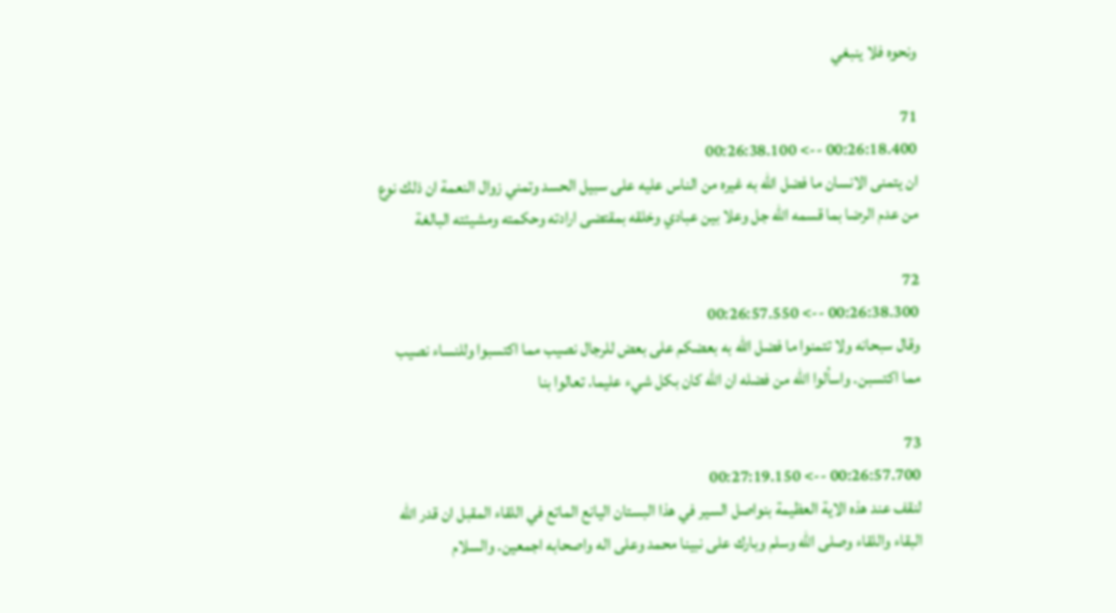ونحوه فلا ينبغي

71
00:26:18.400 --> 00:26:38.100
ان يتمنى الانسان ما فضل الله به غيره من الناس عليه على سبيل الحسد وتمني زوال النعمة ان ذلك نوع من عدم الرضا بما قسمه الله جل وعلا بين عبادي وخلقه بمقتضى ارادته وحكمته ومشيئته البالغة

72
00:26:38.300 --> 00:26:57.550
وقال سبحانه ولا تتمنوا ما فضل الله به بعضكم على بعض للرجال نصيب مما اكتسبوا وللنساء نصيب مما اكتسبن. واسألوا الله من فضله ان الله كان بكل شيء عليما. تعالوا بنا

73
00:26:57.700 --> 00:27:19.150
لنقف عند هذه الاية العظيمة بنواصل السير في هذا البستان اليانع الماتع في اللقاء المقبل ان قدر الله البقاء واللقاء وصلى الله وسلم وبارك على نبينا محمد وعلى اله واصحابه اجمعين. والسلام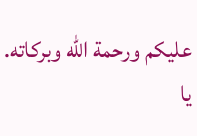عليكم ورحمة الله وبركاته. يا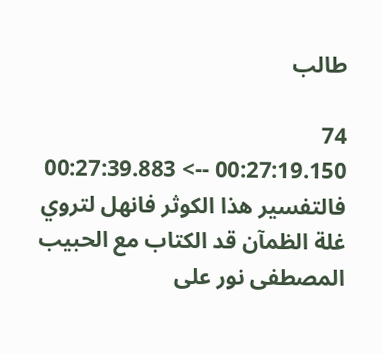طالب

74
00:27:19.150 --> 00:27:39.883
فالتفسير هذا الكوثر فانهل لتروي غلة الظمآن قد الكتاب مع الحبيب المصطفى نور على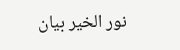نور الخير بيان